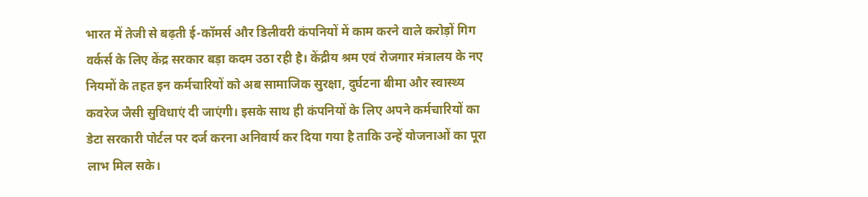भारत में तेजी से बढ़ती ई-कॉमर्स और डिलीवरी कंपनियों में काम करने वाले करोड़ों गिग वर्कर्स के लिए केंद्र सरकार बड़ा कदम उठा रही है। केंद्रीय श्रम एवं रोजगार मंत्रालय के नए नियमों के तहत इन कर्मचारियों को अब सामाजिक सुरक्षा, दुर्घटना बीमा और स्वास्थ्य कवरेज जैसी सुविधाएं दी जाएंगी। इसके साथ ही कंपनियों के लिए अपने कर्मचारियों का डेटा सरकारी पोर्टल पर दर्ज करना अनिवार्य कर दिया गया है ताकि उन्हें योजनाओं का पूरा लाभ मिल सके।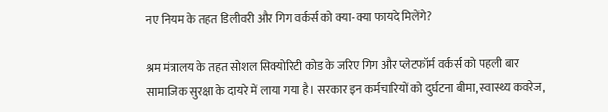नए नियम के तहत डिलीवरी और गिग वर्कर्स को क्या-क्या फायदे मिलेंगे?

श्रम मंत्रालय के तहत सोशल सिक्योरिटी कोड के जरिए गिग और प्लेटफॉर्म वर्कर्स को पहली बार सामाजिक सुरक्षा के दायरे में लाया गया है। सरकार इन कर्मचारियों को दुर्घटना बीमा, स्वास्थ्य कवरेज,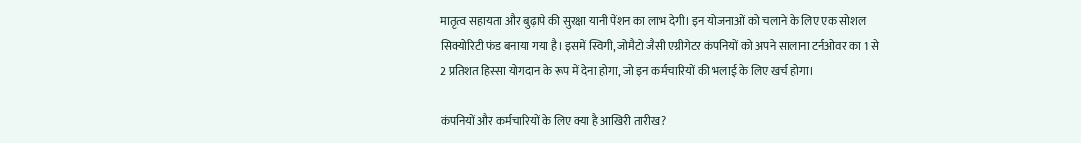मातृत्व सहायता और बुढ़ापे की सुरक्षा यानी पेंशन का लाभ देगी। इन योजनाओं को चलाने के लिए एक सोशल सिक्योरिटी फंड बनाया गया है। इसमें स्विगी, जोमैटो जैसी एग्रीगेटर कंपनियों को अपने सालाना टर्नओवर का 1 से 2 प्रतिशत हिस्सा योगदान के रूप में देना होगा, जो इन कर्मचारियों की भलाई के लिए खर्च होगा।

कंपनियों और कर्मचारियों के लिए क्या है आखिरी तारीख?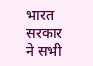भारत सरकार ने सभी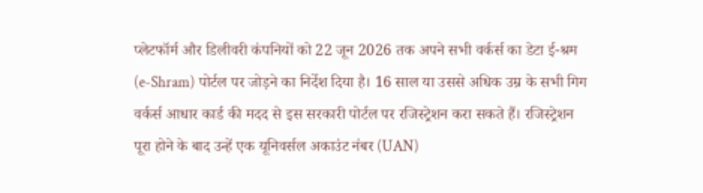प्लेटफॉर्म और डिलीवरी कंपनियों को 22 जून 2026 तक अपने सभी वर्कर्स का डेटा ई-श्रम (e-Shram) पोर्टल पर जोड़ने का निर्देश दिया है। 16 साल या उससे अधिक उम्र के सभी गिग वर्कर्स आधार कार्ड की मदद से इस सरकारी पोर्टल पर रजिस्ट्रेशन करा सकते हैं। रजिस्ट्रेशन पूरा होने के बाद उन्हें एक यूनिवर्सल अकाउंट नंबर (UAN)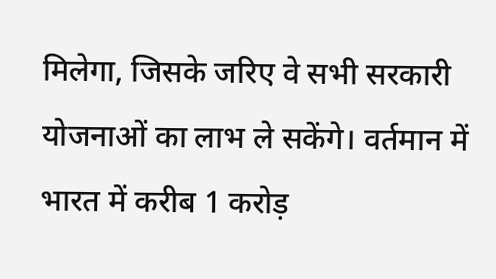मिलेगा, जिसके जरिए वे सभी सरकारी योजनाओं का लाभ ले सकेंगे। वर्तमान में भारत में करीब 1 करोड़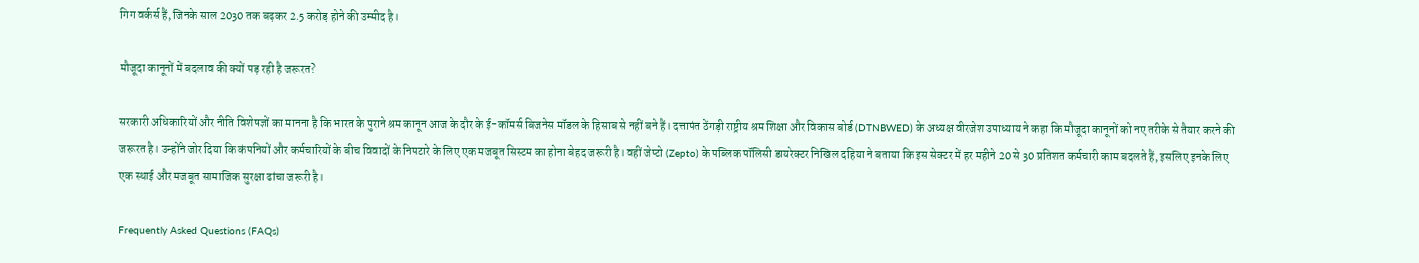गिग वर्कर्स हैं, जिनके साल 2030 तक बढ़कर 2.5 करोड़ होने की उम्मीद है।

मौजूदा कानूनों में बदलाव की क्यों पड़ रही है जरूरत?

सरकारी अधिकारियों और नीति विशेषज्ञों का मानना है कि भारत के पुराने श्रम कानून आज के दौर के ई-कॉमर्स बिजनेस मॉडल के हिसाब से नहीं बने हैं। दत्तापंत ठेंगड़ी राष्ट्रीय श्रम शिक्षा और विकास बोर्ड (DTNBWED) के अध्यक्ष वीरजेश उपाध्याय ने कहा कि मौजूदा कानूनों को नए तरीके से तैयार करने की जरूरत है। उन्होंने जोर दिया कि कंपनियों और कर्मचारियों के बीच विवादों के निपटारे के लिए एक मजबूत सिस्टम का होना बेहद जरूरी है। वहीं जेप्टो (Zepto) के पब्लिक पॉलिसी डायरेक्टर निखिल दहिया ने बताया कि इस सेक्टर में हर महीने 20 से 30 प्रतिशत कर्मचारी काम बदलते हैं, इसलिए इनके लिए एक स्थाई और मजबूत सामाजिक सुरक्षा ढांचा जरूरी है।

Frequently Asked Questions (FAQs)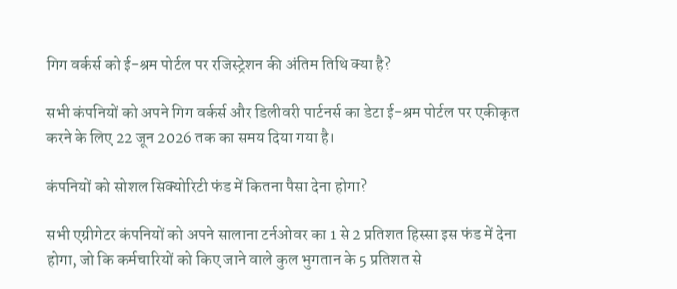गिग वर्कर्स को ई-श्रम पोर्टल पर रजिस्ट्रेशन की अंतिम तिथि क्या है?

सभी कंपनियों को अपने गिग वर्कर्स और डिलीवरी पार्टनर्स का डेटा ई-श्रम पोर्टल पर एकीकृत करने के लिए 22 जून 2026 तक का समय दिया गया है।

कंपनियों को सोशल सिक्योरिटी फंड में कितना पैसा देना होगा?

सभी एग्रीगेटर कंपनियों को अपने सालाना टर्नओवर का 1 से 2 प्रतिशत हिस्सा इस फंड में देना होगा, जो कि कर्मचारियों को किए जाने वाले कुल भुगतान के 5 प्रतिशत से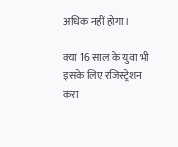अधिक नहीं होगा।

क्या 16 साल के युवा भी इसके लिए रजिस्ट्रेशन करा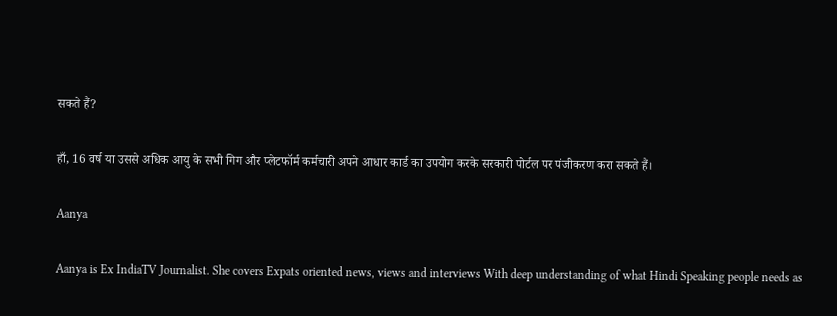सकते हैं?

हाँ, 16 वर्ष या उससे अधिक आयु के सभी गिग और प्लेटफॉर्म कर्मचारी अपने आधार कार्ड का उपयोग करके सरकारी पोर्टल पर पंजीकरण करा सकते हैं।

Aanya

Aanya is Ex IndiaTV Journalist. She covers Expats oriented news, views and interviews With deep understanding of what Hindi Speaking people needs as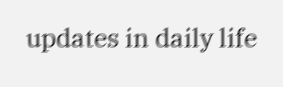updates in daily life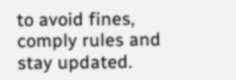to avoid fines, comply rules and stay updated.